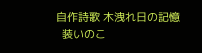自作詩歌 木洩れ日の記憶
  装いのこ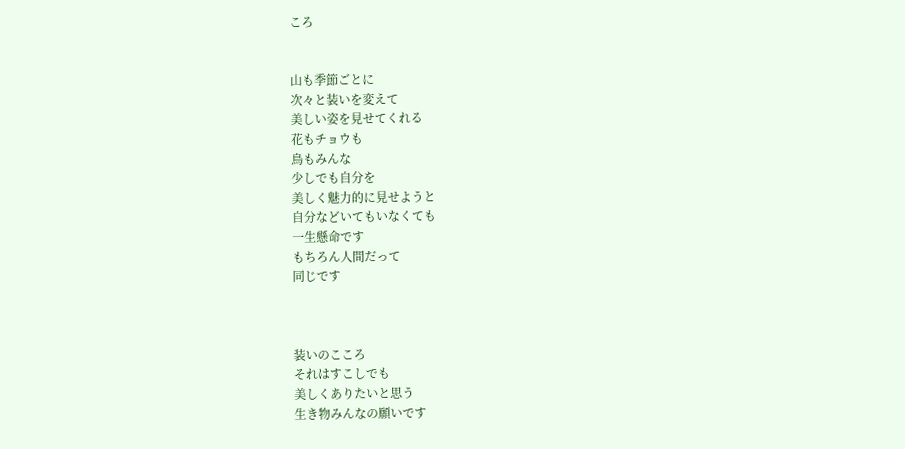ころ


山も季節ごとに
次々と装いを変えて
美しい姿を見せてくれる
花もチョウも
鳥もみんな
少しでも自分を
美しく魅力的に見せようと
自分などいてもいなくても
一生懸命です
もちろん人間だって
同じです



装いのこころ
それはすこしでも
美しくありたいと思う
生き物みんなの願いです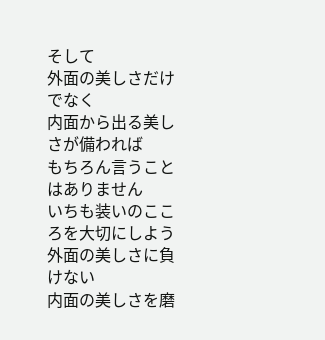そして
外面の美しさだけでなく
内面から出る美しさが備われば
もちろん言うことはありません
いちも装いのこころを大切にしよう
外面の美しさに負けない
内面の美しさを磨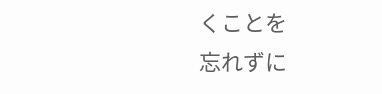くことを
忘れずに